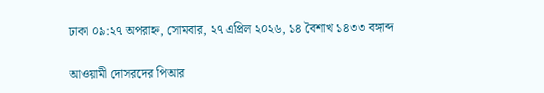ঢাকা ০৯:২৭ অপরাহ্ন, সোমবার, ২৭ এপ্রিল ২০২৬, ১৪ বৈশাখ ১৪৩৩ বঙ্গাব্দ

আওয়ামী দোসরদের পিআর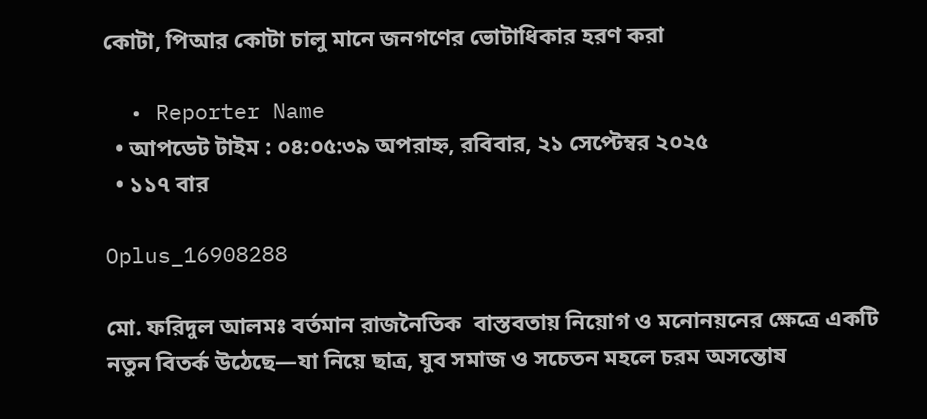কোটা, পিআর কোটা চালু মানে জনগণের ভোটাধিকার হরণ করা

  • Reporter Name
  • আপডেট টাইম : ০৪:০৫:৩৯ অপরাহ্ন, রবিবার, ২১ সেপ্টেম্বর ২০২৫
  • ১১৭ বার

Oplus_16908288

মো. ফরিদুল আলমঃ বর্তমান রাজনৈতিক  বাস্তবতায় নিয়োগ ও মনোনয়নের ক্ষেত্রে একটি নতুন বিতর্ক উঠেছে—যা নিয়ে ছাত্র, যুব সমাজ ও সচেতন মহলে চরম অসন্তোষ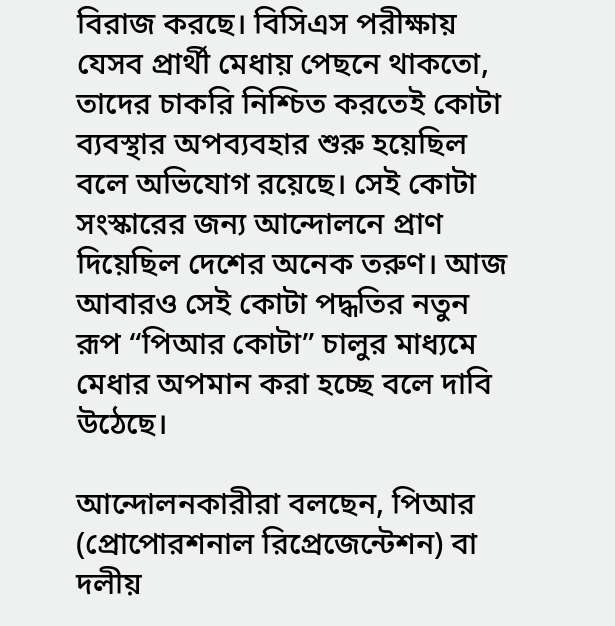বিরাজ করছে। বিসিএস পরীক্ষায় যেসব প্রার্থী মেধায় পেছনে থাকতো, তাদের চাকরি নিশ্চিত করতেই কোটা ব্যবস্থার অপব্যবহার শুরু হয়েছিল বলে অভিযোগ রয়েছে। সেই কোটা সংস্কারের জন্য আন্দোলনে প্রাণ দিয়েছিল দেশের অনেক তরুণ। আজ আবারও সেই কোটা পদ্ধতির নতুন রূপ “পিআর কোটা” চালুর মাধ্যমে মেধার অপমান করা হচ্ছে বলে দাবি উঠেছে।

আন্দোলনকারীরা বলছেন, পিআর (প্রোপোরশনাল রিপ্রেজেন্টেশন) বা দলীয়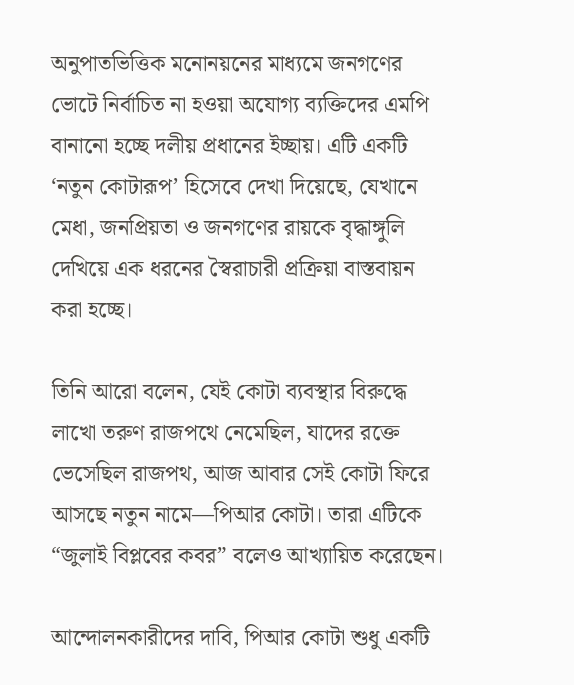অনুপাতভিত্তিক মনোনয়নের মাধ্যমে জনগণের ভোটে নির্বাচিত না হওয়া অযোগ্য ব্যক্তিদের এমপি বানানো হচ্ছে দলীয় প্রধানের ইচ্ছায়। এটি একটি ‘নতুন কোটারূপ’ হিসেবে দেখা দিয়েছে, যেখানে মেধা, জনপ্রিয়তা ও জনগণের রায়কে বৃদ্ধাঙ্গুলি দেখিয়ে এক ধরনের স্বৈরাচারী প্রক্রিয়া বাস্তবায়ন করা হচ্ছে।

তিনি আরো বলেন, যেই কোটা ব্যবস্থার বিরুদ্ধে লাখো তরুণ রাজপথে নেমেছিল, যাদের রক্তে ভেসেছিল রাজপথ, আজ আবার সেই কোটা ফিরে আসছে নতুন নামে—পিআর কোটা। তারা এটিকে “জুলাই বিপ্লবের কবর” বলেও আখ্যায়িত করেছেন।

আন্দোলনকারীদের দাবি, পিআর কোটা শুধু একটি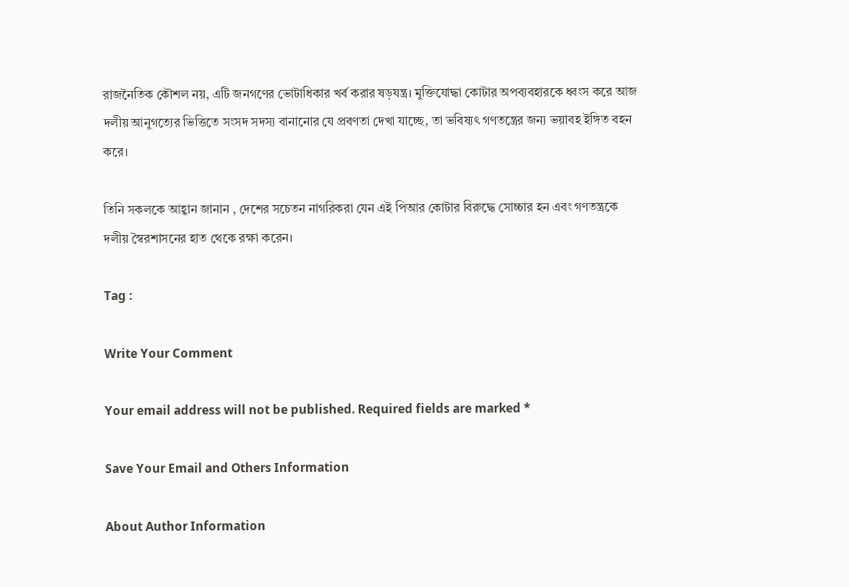রাজনৈতিক কৌশল নয়, এটি জনগণের ভোটাধিকার খর্ব করার ষড়যন্ত্র। মুক্তিযোদ্ধা কোটার অপব্যবহারকে ধ্বংস করে আজ দলীয় আনুগত্যের ভিত্তিতে সংসদ সদস্য বানানোর যে প্রবণতা দেখা যাচ্ছে, তা ভবিষ্যৎ গণতন্ত্রের জন্য ভয়াবহ ইঙ্গিত বহন করে।

তিনি সকলকে আহ্বান জানান , দেশের সচেতন নাগরিকরা যেন এই পিআর কোটার বিরুদ্ধে সোচ্চার হন এবং গণতন্ত্রকে দলীয় স্বৈরশাসনের হাত থেকে রক্ষা করেন।

Tag :

Write Your Comment

Your email address will not be published. Required fields are marked *

Save Your Email and Others Information

About Author Information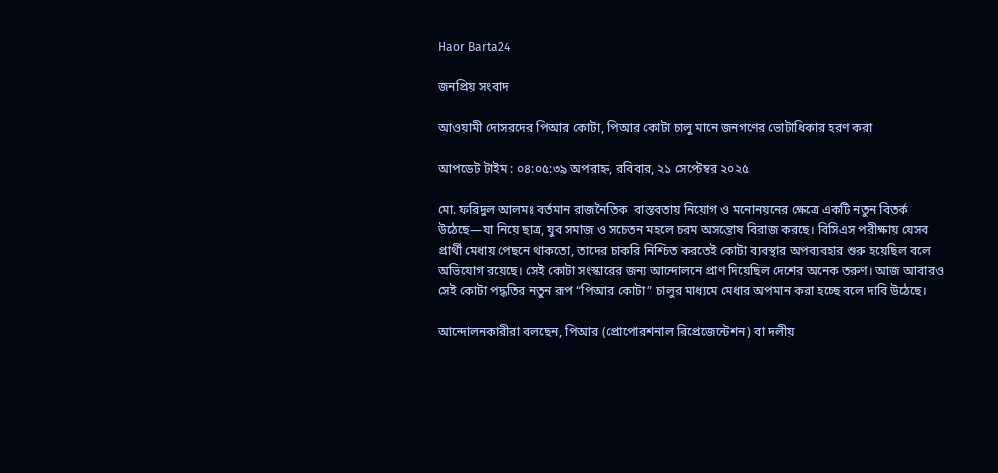Haor Barta24

জনপ্রিয় সংবাদ

আওয়ামী দোসরদের পিআর কোটা, পিআর কোটা চালু মানে জনগণের ভোটাধিকার হরণ করা

আপডেট টাইম : ০৪:০৫:৩৯ অপরাহ্ন, রবিবার, ২১ সেপ্টেম্বর ২০২৫

মো. ফরিদুল আলমঃ বর্তমান রাজনৈতিক  বাস্তবতায় নিয়োগ ও মনোনয়নের ক্ষেত্রে একটি নতুন বিতর্ক উঠেছে—যা নিয়ে ছাত্র, যুব সমাজ ও সচেতন মহলে চরম অসন্তোষ বিরাজ করছে। বিসিএস পরীক্ষায় যেসব প্রার্থী মেধায় পেছনে থাকতো, তাদের চাকরি নিশ্চিত করতেই কোটা ব্যবস্থার অপব্যবহার শুরু হয়েছিল বলে অভিযোগ রয়েছে। সেই কোটা সংস্কারের জন্য আন্দোলনে প্রাণ দিয়েছিল দেশের অনেক তরুণ। আজ আবারও সেই কোটা পদ্ধতির নতুন রূপ “পিআর কোটা” চালুর মাধ্যমে মেধার অপমান করা হচ্ছে বলে দাবি উঠেছে।

আন্দোলনকারীরা বলছেন, পিআর (প্রোপোরশনাল রিপ্রেজেন্টেশন) বা দলীয়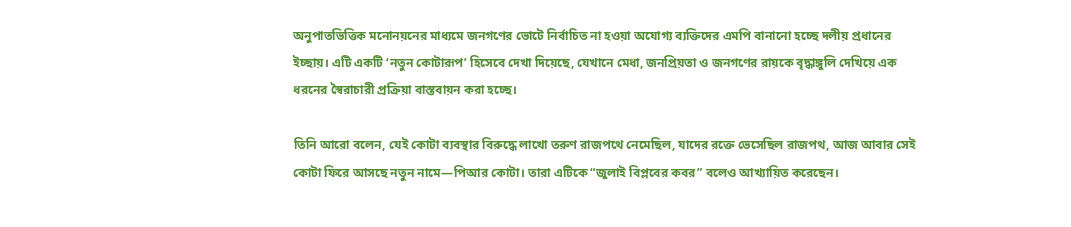অনুপাতভিত্তিক মনোনয়নের মাধ্যমে জনগণের ভোটে নির্বাচিত না হওয়া অযোগ্য ব্যক্তিদের এমপি বানানো হচ্ছে দলীয় প্রধানের ইচ্ছায়। এটি একটি ‘নতুন কোটারূপ’ হিসেবে দেখা দিয়েছে, যেখানে মেধা, জনপ্রিয়তা ও জনগণের রায়কে বৃদ্ধাঙ্গুলি দেখিয়ে এক ধরনের স্বৈরাচারী প্রক্রিয়া বাস্তবায়ন করা হচ্ছে।

তিনি আরো বলেন, যেই কোটা ব্যবস্থার বিরুদ্ধে লাখো তরুণ রাজপথে নেমেছিল, যাদের রক্তে ভেসেছিল রাজপথ, আজ আবার সেই কোটা ফিরে আসছে নতুন নামে—পিআর কোটা। তারা এটিকে “জুলাই বিপ্লবের কবর” বলেও আখ্যায়িত করেছেন।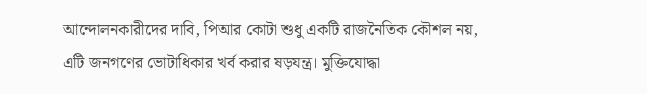আন্দোলনকারীদের দাবি, পিআর কোটা শুধু একটি রাজনৈতিক কৌশল নয়, এটি জনগণের ভোটাধিকার খর্ব করার ষড়যন্ত্র। মুক্তিযোদ্ধা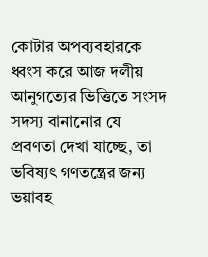কোটার অপব্যবহারকে ধ্বংস করে আজ দলীয় আনুগত্যের ভিত্তিতে সংসদ সদস্য বানানোর যে প্রবণতা দেখা যাচ্ছে, তা ভবিষ্যৎ গণতন্ত্রের জন্য ভয়াবহ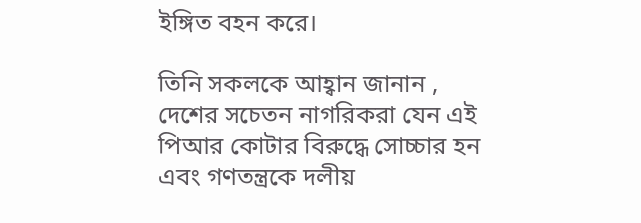ইঙ্গিত বহন করে।

তিনি সকলকে আহ্বান জানান , দেশের সচেতন নাগরিকরা যেন এই পিআর কোটার বিরুদ্ধে সোচ্চার হন এবং গণতন্ত্রকে দলীয়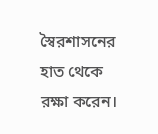স্বৈরশাসনের হাত থেকে রক্ষা করেন।